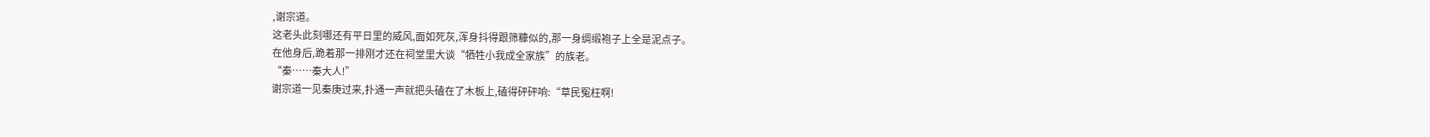,谢宗道。
这老头此刻哪还有平日里的威风,面如死灰,浑身抖得跟筛糠似的,那一身绸缎袍子上全是泥点子。
在他身后,跪着那一排刚才还在祠堂里大谈“牺牲小我成全家族”的族老。
“秦……秦大人!”
谢宗道一见秦庚过来,扑通一声就把头磕在了木板上,磕得砰砰响:“草民冤枉啊!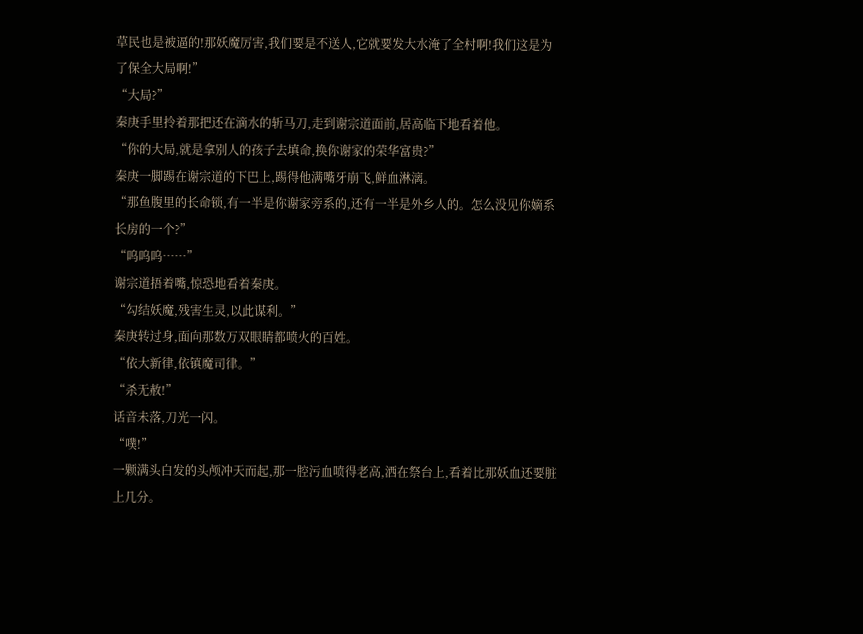草民也是被逼的!那妖魔厉害,我们要是不送人,它就要发大水淹了全村啊!我们这是为了保全大局啊!”
“大局?”
秦庚手里拎着那把还在滴水的斩马刀,走到谢宗道面前,居高临下地看着他。
“你的大局,就是拿别人的孩子去填命,换你谢家的荣华富贵?”
秦庚一脚踢在谢宗道的下巴上,踢得他满嘴牙崩飞,鲜血淋漓。
“那鱼腹里的长命锁,有一半是你谢家旁系的,还有一半是外乡人的。怎么没见你嫡系长房的一个?”
“呜呜呜……”
谢宗道捂着嘴,惊恐地看着秦庚。
“勾结妖魔,残害生灵,以此谋利。”
秦庚转过身,面向那数万双眼睛都喷火的百姓。
“依大新律,依镇魔司律。”
“杀无赦!”
话音未落,刀光一闪。
“噗!”
一颗满头白发的头颅冲天而起,那一腔污血喷得老高,洒在祭台上,看着比那妖血还要脏上几分。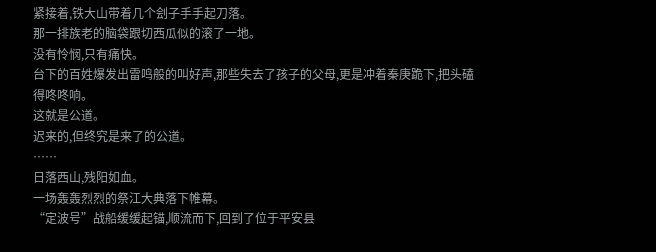紧接着,铁大山带着几个刽子手手起刀落。
那一排族老的脑袋跟切西瓜似的滚了一地。
没有怜悯,只有痛快。
台下的百姓爆发出雷鸣般的叫好声,那些失去了孩子的父母,更是冲着秦庚跪下,把头磕得咚咚响。
这就是公道。
迟来的,但终究是来了的公道。
……
日落西山,残阳如血。
一场轰轰烈烈的祭江大典落下帷幕。
“定波号”战船缓缓起锚,顺流而下,回到了位于平安县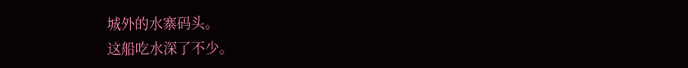城外的水寨码头。
这船吃水深了不少。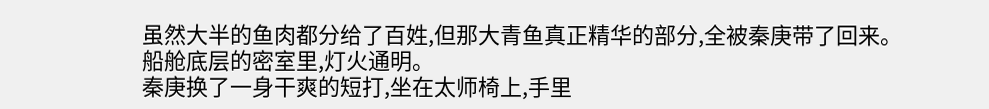虽然大半的鱼肉都分给了百姓,但那大青鱼真正精华的部分,全被秦庚带了回来。
船舱底层的密室里,灯火通明。
秦庚换了一身干爽的短打,坐在太师椅上,手里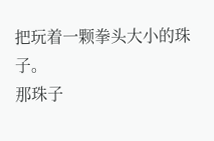把玩着一颗拳头大小的珠子。
那珠子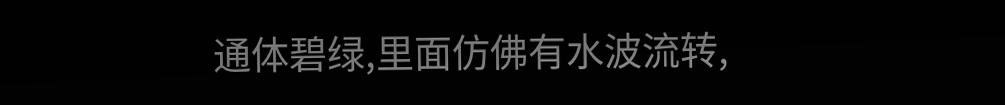通体碧绿,里面仿佛有水波流转,